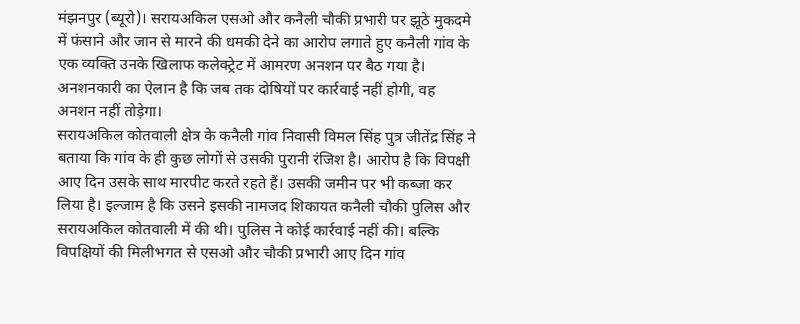मंझनपुर (ब्यूरो)। सरायअकिल एसओ और कनैली चौकी प्रभारी पर झूठे मुकदमे में फंसाने और जान से मारने की धमकी देने का आरोप लगाते हुए कनैली गांव के एक व्यक्ति उनके खिलाफ कलेक्ट्रेट में आमरण अनशन पर बैठ गया है। अनशनकारी का ऐलान है कि जब तक दोषियों पर कार्रवाई नहीं होगी, वह अनशन नहीं तोड़ेगा।
सरायअकिल कोतवाली क्षेत्र के कनैली गांव निवासी विमल सिंह पुत्र जीतेंद्र सिंह ने बताया कि गांव के ही कुछ लोगों से उसकी पुरानी रंजिश है। आरोप है कि विपक्षी आए दिन उसके साथ मारपीट करते रहते हैं। उसकी जमीन पर भी कब्जा कर लिया है। इल्जाम है कि उसने इसकी नामजद शिकायत कनैली चौकी पुलिस और सरायअकिल कोतवाली में की थी। पुलिस ने कोई कार्रवाई नहीं की। बल्कि विपक्षियों की मिलीभगत से एसओ और चौकी प्रभारी आए दिन गांव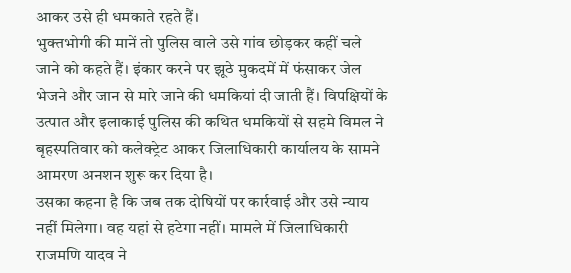आकर उसे ही धमकाते रहते हैं।
भुक्तभोगी की मानें तो पुलिस वाले उसे गांव छोड़कर कहीं चले जाने को कहते हैं। इंकार करने पर झूठे मुकदमें में फंसाकर जेल भेजने और जान से मारे जाने की धमकियां दी जाती हैं। विपक्षियों के उत्पात और इलाकाई पुलिस की कथित धमकियों से सहमे विमल ने बृहस्पतिवार को कलेक्ट्रेट आकर जिलाधिकारी कार्यालय के सामने आमरण अनशन शुरू कर दिया है।
उसका कहना है कि जब तक दोषियों पर कार्रवाई और उसे न्याय नहीं मिलेगा। वह यहां से हटेगा नहीं। मामले में जिलाधिकारी राजमणि यादव ने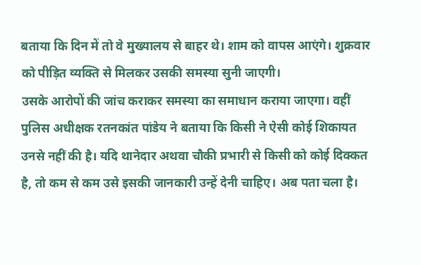बताया कि दिन में तो वे मुख्यालय से बाहर थे। शाम को वापस आएंगे। शुक्रवार को पीड़ित व्यक्ति से मिलकर उसकी समस्या सुनी जाएगी।
उसके आरोपों की जांच कराकर समस्या का समाधान कराया जाएगा। वहीं पुलिस अधीक्षक रतनकांत पांडेय ने बताया कि किसी ने ऐसी कोई शिकायत उनसे नहीं की है। यदि थानेदार अथवा चौकी प्रभारी से किसी को कोई दिक्कत है, तो कम से कम उसे इसकी जानकारी उन्हें देनी चाहिए। अब पता चला है।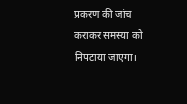प्रकरण की जांच कराकर समस्या को निपटाया जाएगा।